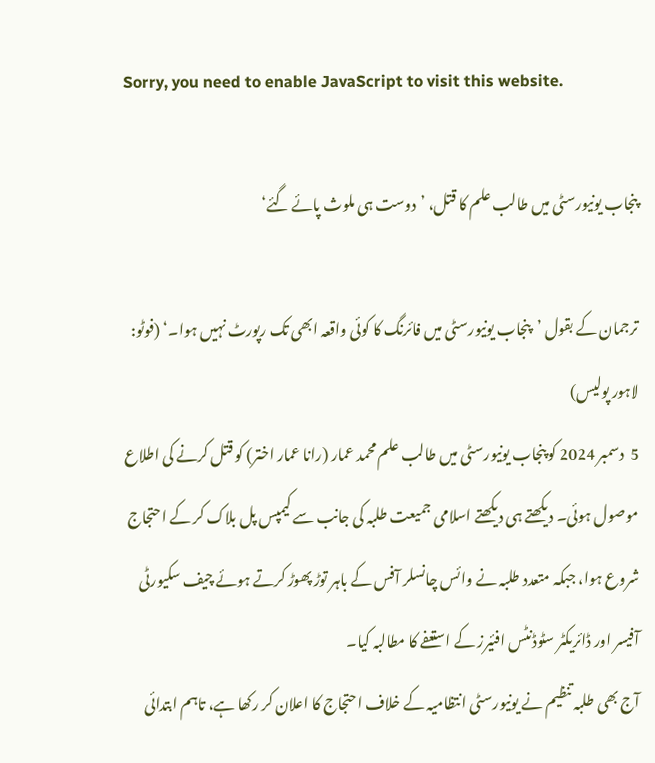Sorry, you need to enable JavaScript to visit this website.

پنجاب یونیورسٹی میں طالب علم کا قتل، ’دوست ہی ملوث پائے گئے‘

ترجمان کے بقول ’پنجاب یونیورسٹی میں فائرنگ کا کوئی واقعہ ابھی تک رپورٹ نہیں ہوا۔‘ (فوٹو: لاہور پولیس)
5  دسمبر 2024 کو پنجاب یونیورسٹی میں طالب علم محمد عمار (رانا عمار اختر) کو قتل کرنے کی اطلاع موصول ہوئی۔ دیکھتے ہی دیکھتے اسلامی جمیعت طلبہ کی جانب سے کیمپس پل بلاک کر کے احتجاج شروع ہوا، جبکہ متعدد طلبہ نے وائس چانسلر آفس کے باہر توڑ پھوڑ کرتے ہوئے چیف سکیورٹی آفیسر اور ڈائریکٹر سٹوڈنٹس افئیرز کے استعفے کا مطالبہ کیا۔
آج بھی طلبہ تنظیم نے یونیورسٹی انتظامیہ کے خلاف احتجاج کا اعلان کر رکھا ہے، تاہم ابتدائی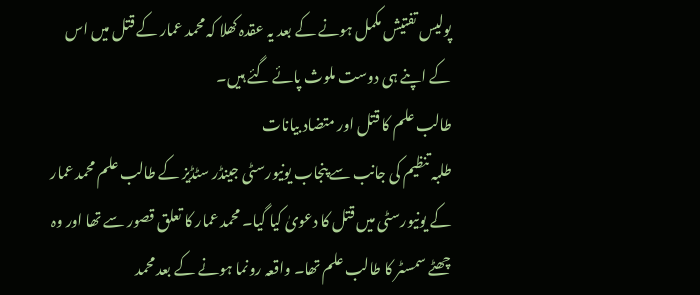پولیس تفتیش مکمل ہونے کے بعد یہ عقدہ کھلا کہ محمد عمار کے قتل میں اس کے اپنے ہی دوست ملوث پائے گئے ہیں۔
طالب علم کا قتل اور متضاد بیانات
طلبہ تنظیم کی جانب سے پنجاب یونیورسٹی جینڈر سٹڈیز کے طالب علم محمد عمار کے یونیورسٹی میں قتل کا دعویٰ کیا گیا۔ محمد عمار کا تعلق قصور سے تھا اور وہ چھٹے سمسٹر کا طالب علم تھا۔ واقعہ رونما ہونے کے بعد محمد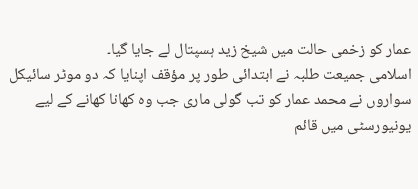عمار کو زخمی حالت میں شیخ زید ہسپتال لے جایا گیا۔
اسلامی جمیعت طلبہ نے ابتدائی طور پر مؤقف اپنایا کہ دو موٹر سائیکل سواروں نے محمد عمار کو تب گولی ماری جب وہ کھانا کھانے کے لیے یونیورسٹی میں قائم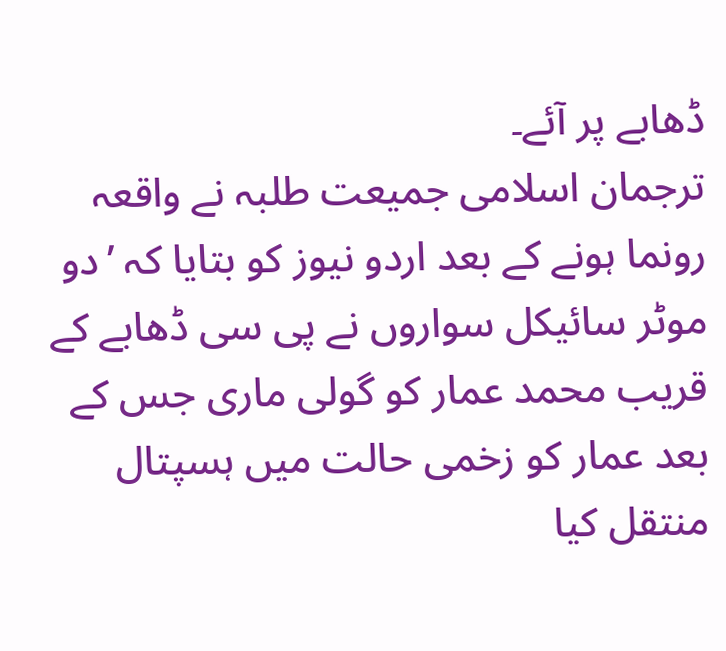ڈھابے پر آئے۔
ترجمان اسلامی جمیعت طلبہ نے واقعہ رونما ہونے کے بعد اردو نیوز کو بتایا کہ ’دو موٹر سائیکل سواروں نے پی سی ڈھابے کے قریب محمد عمار کو گولی ماری جس کے بعد عمار کو زخمی حالت میں ہسپتال منتقل کیا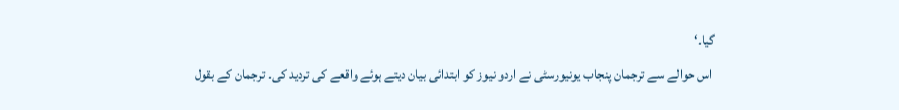گیا۔‘
 اس حوالے سے ترجمان پنجاب یونیورسٹی نے اردو نیوز کو ابتدائی بیان دیتے ہوئے واقعے کی تردید کی۔ ترجمان کے بقول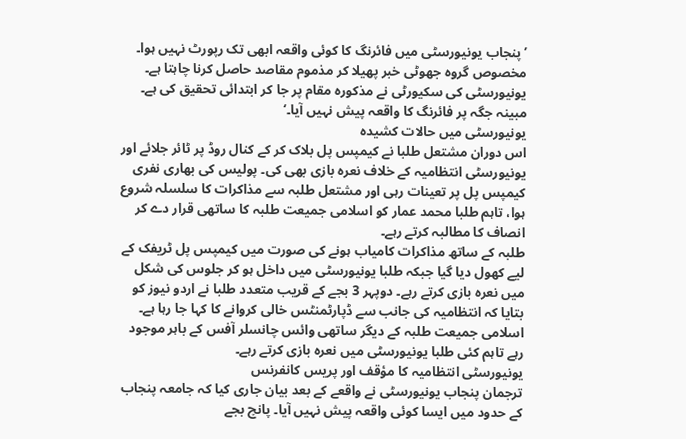’پنجاب یونیورسٹی میں فائرنگ کا کوئی واقعہ ابھی تک رپورٹ نہیں ہوا۔ مخصوص گروہ جھوٹی خبر پھیلا کر مذموم مقاصد حاصل کرنا چاہتا ہے۔ یونیورسٹی کی سکیورٹی نے مذکورہ مقام پر جا کر ابتدائی تحقیق کی ہے۔ مبینہ جگہ پر فائرنگ کا واقعہ پیش نہیں آیا۔‘
یونیورسٹی میں حالات کشیدہ
اس دوران مشتعل طلبا نے کیمپس پل بلاک کر کے کنال روڈ پر ٹائر جلائے اور یونیورسٹی انتظامیہ کے خلاف نعرہ بازی بھی کی۔ پولیس کی بھاری نفری کیمپس پل پر تعینات رہی اور مشتعل طلبہ سے مذاکرات کا سلسلہ شروع ہوا، تاہم طلبا محمد عمار کو اسلامی جمیعت طلبہ کا ساتھی قرار دے کر انصاف کا مطالبہ کرتے رہے۔
طلبہ کے ساتھ مذاکرات کامیاب ہونے کی صورت میں کیمپس پل ٹریفک کے لیے کھول دیا گیا جبکہ طلبا یونیورسٹی میں داخل ہو کر جلوس کی شکل میں نعرہ بازی کرتے رہے۔ دوپہر 3 بجے کے قریب متعدد طلبا نے اردو نیوز کو بتایا کہ انتظامیہ کی جانب سے ڈپارٹمنٹس خالی کروانے کا کہا جا رہا ہے۔ اسلامی جمیعت طلبہ کے دیگر ساتھی وائس چانسلر آفس کے باہر موجود رہے تاہم کئی طلبا یونیورسٹی میں نعرہ بازی کرتے رہے۔
یونیورسٹی انتظامیہ کا مؤقف اور پریس کانفرنس
ترجمان پنجاب یونیورسٹی نے واقعے کے بعد بیان جاری کیا کہ جامعہ پنجاب کے حدود میں ایسا کوئی واقعہ پیش نہیں آیا۔ پانچ بجے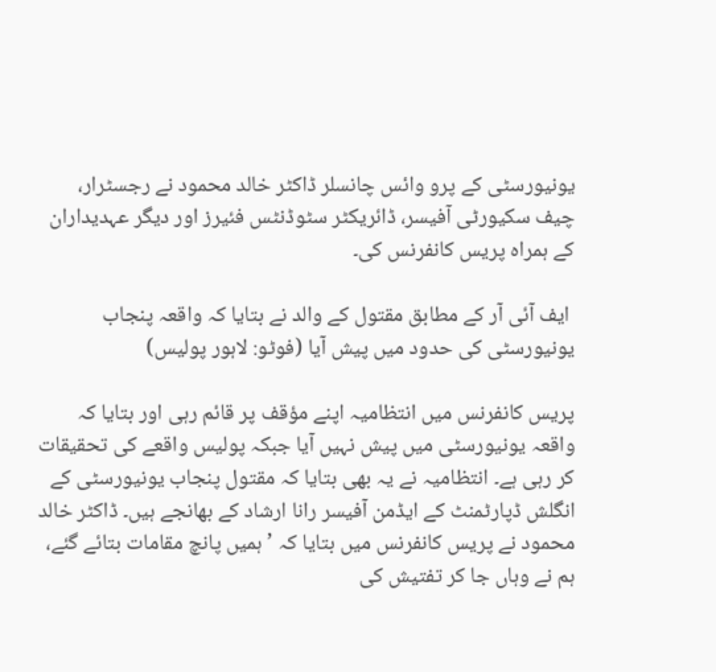یونیورسٹی کے پرو وائس چانسلر ڈاکٹر خالد محمود نے رجسٹرار، چیف سکیورٹی آفیسر، ڈائریکٹر سٹوڈنٹس فئیرز اور دیگر عہدیداران کے ہمراہ پریس کانفرنس کی۔

 ایف آئی آر کے مطابق مقتول کے والد نے بتایا کہ واقعہ پنجاب یونیورسٹی کی حدود میں پیش آیا (فوٹو: لاہور پولیس)

پریس کانفرنس میں انتظامیہ اپنے مؤقف پر قائم رہی اور بتایا کہ واقعہ یونیورسٹی میں پیش نہیں آیا جبکہ پولیس واقعے کی تحقیقات کر رہی ہے۔ انتظامیہ نے یہ بھی بتایا کہ مقتول پنجاب یونیورسٹی کے انگلش ڈپارٹمنٹ کے ایڈمن آفیسر رانا ارشاد کے بھانجے ہیں۔ ڈاکٹر خالد محمود نے پریس کانفرنس میں بتایا کہ ’ہمیں پانچ مقامات بتائے گئے، ہم نے وہاں جا کر تفتیش کی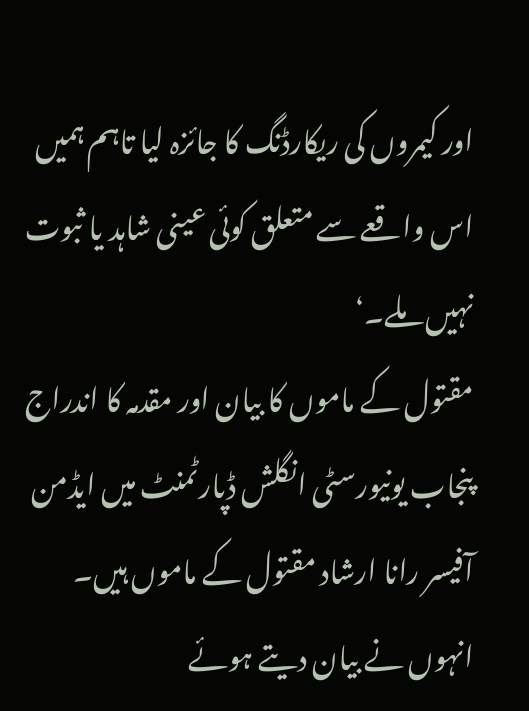اور کیمروں کی ریکارڈنگ کا جائزہ لیا تاہم ہمیں اس واقعے سے متعلق کوئی عینی شاہد یا ثبوت نہیں ملے۔‘
مقتول کے ماموں کا بیان اور مقدمہ کا اندراج
پنجاب یونیورسٹی انگلش ڈپارٹمنٹ میں ایڈمن آفیسر رانا ارشاد مقتول کے ماموں ہیں۔ انہوں نے بیان دیتے ہوئے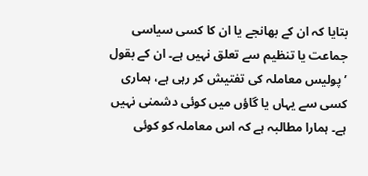بتایا کہ ان کے بھانجے یا ان کا کسی سیاسی جماعت یا تنظیم سے تعلق نہیں ہے۔ ان کے بقول ’پولیس معاملہ کی تفتیش کر رہی ہے، ہماری کسی سے یہاں یا گاؤں میں کوئی دشمنی نہیں ہے۔ ہمارا مطالبہ ہے کہ اس معاملہ کو کوئی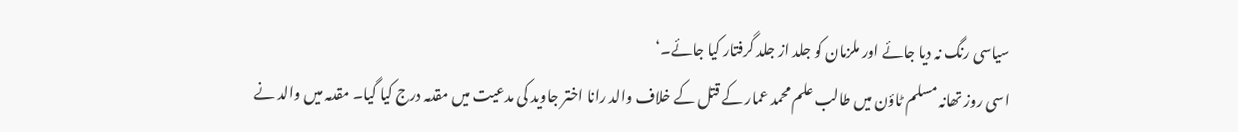سیاسی رنگ نہ دیا جائے اور ملزمان کو جلد از جلد گرفتار کیا جائے۔‘
اسی روز تھانہ مسلم ٹاؤن میں طالب علم محمد عمار کے قتل کے خلاف والد رانا اختر جاوید کی مدعیت میں مقدمہ درج کیا گیا۔ مقدمہ میں والد نے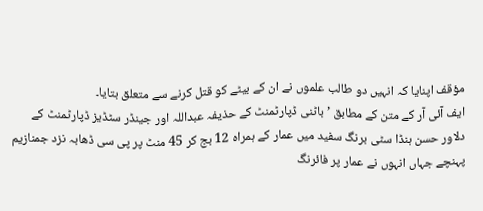مؤقف اپنایا کہ انہیں دو طالب علموں نے ان کے بیٹے کو قتل کرنے سے متعلق بتایا۔
ایف آئی آر کے متن کے مطابق ’باٹنی ڈپارٹمنٹ کے حذیفہ عبداللہ اور جینڈر سٹڈیز ڈپارٹمنٹ کے دلاور حسن ہنڈا سٹی برنگ سفید میں عمار کے ہمراہ 12 بج کر 45 منٹ پر پی سی ڈھابہ نزد جمنازیم پہنچے جہاں انہوں نے عمار پر فائرنگ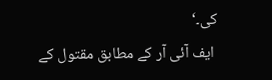کی۔‘
 ایف آئی آر کے مطابق مقتول کے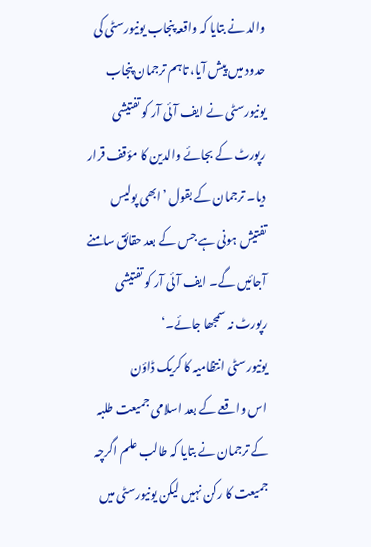والد نے بتایا کہ واقعہ پنجاب یونیورسٹی کی حدود میں پیش آیا، تاہم ترجمان پنجاب یونیورسٹی نے ایف آئی آر کو تفتیشی رپورٹ کے بجائے والدین کا مؤقف قرار دیا۔ ترجمان کے بقول ’ابھی پولیس تفتیش ہونی ہے جس کے بعد حقائق سامنے آجائیں گے۔ ایف آئی آر کو تفتیشی رپورٹ نہ سمجھا جائے۔‘
یونیورسٹی انتظامیہ کا کریک ڈاؤن
اس واقعے کے بعد اسلامی جمیعت طلبہ کے ترجمان نے بتایا کہ طالب علم اگرچہ جمیعت کا رکن نہیں لیکن یونیورسٹی میں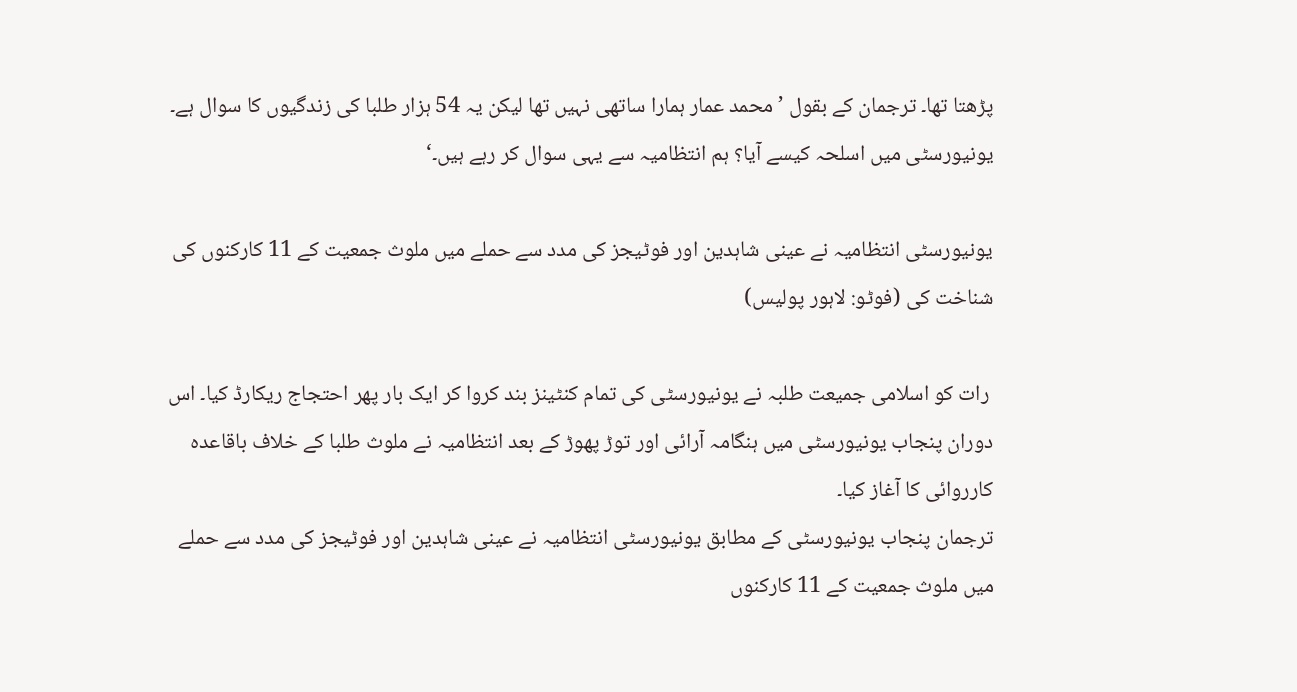پڑھتا تھا۔ ترجمان کے بقول ’محمد عمار ہمارا ساتھی نہیں تھا لیکن یہ 54 ہزار طلبا کی زندگیوں کا سوال ہے۔ یونیورسٹی میں اسلحہ کیسے آیا؟ ہم انتظامیہ سے یہی سوال کر رہے ہیں۔‘

یونیورسٹی انتظامیہ نے عینی شاہدین اور فوٹیجز کی مدد سے حملے میں ملوث جمعیت کے 11 کارکنوں کی شناخت کی (فوٹو: لاہور پولیس)

 رات کو اسلامی جمیعت طلبہ نے یونیورسٹی کی تمام کنٹینز بند کروا کر ایک بار پھر احتجاج ریکارڈ کیا۔ اس دوران پنجاب یونیورسٹی میں ہنگامہ آرائی اور توڑ پھوڑ کے بعد انتظامیہ نے ملوث طلبا کے خلاف باقاعدہ کارروائی کا آغاز کیا۔
ترجمان پنجاب یونیورسٹی کے مطابق یونیورسٹی انتظامیہ نے عینی شاہدین اور فوٹیجز کی مدد سے حملے میں ملوث جمعیت کے 11 کارکنوں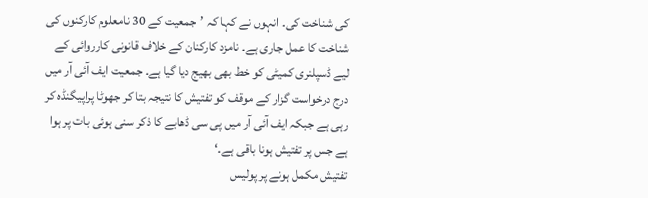کی شناخت کی۔ انہوں نے کہا کہ ’جمعیت کے 30 نامعلوم کارکنوں کی شناخت کا عمل جاری ہے۔ نامزد کارکنان کے خلاف قانونی کارروائی کے لیے ڈسپلنری کمیٹی کو خط بھی بھیج دیا گیا ہے۔ جمعیت ایف آئی آر میں درج درخواست گزار کے موقف کو تفتیش کا نتیجہ بتا کر جھوٹا پراپیگنڈہ کر رہی ہے جبکہ ایف آئی آر میں پی سی ڈھابے کا ذکر سنی ہوئی بات پر ہوا ہے جس پر تفتیش ہونا باقی ہے۔‘
تفتیش مکمل ہونے پر پولیس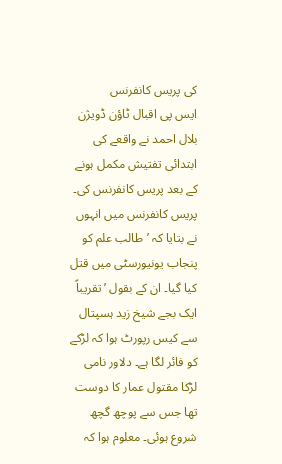کی پریس کانفرنس
ایس پی اقبال ٹاؤن ڈویژن بلال احمد نے واقعے کی ابتدائی تفتیش مکمل ہونے کے بعد پریس کانفرنس کی۔ پریس کانفرنس میں انہوں نے بتایا کہ ’طالب علم کو پنجاب یونیورسٹی میں قتل کیا گیا۔ ان کے بقول ’تقریباً ایک بجے شیخ زید ہسپتال سے کیس رپورٹ ہوا کہ لڑکے کو فائر لگا ہے۔ دلاور نامی لڑکا مقتول عمار کا دوست تھا جس سے پوچھ گچھ شروع ہوئی۔ معلوم ہوا کہ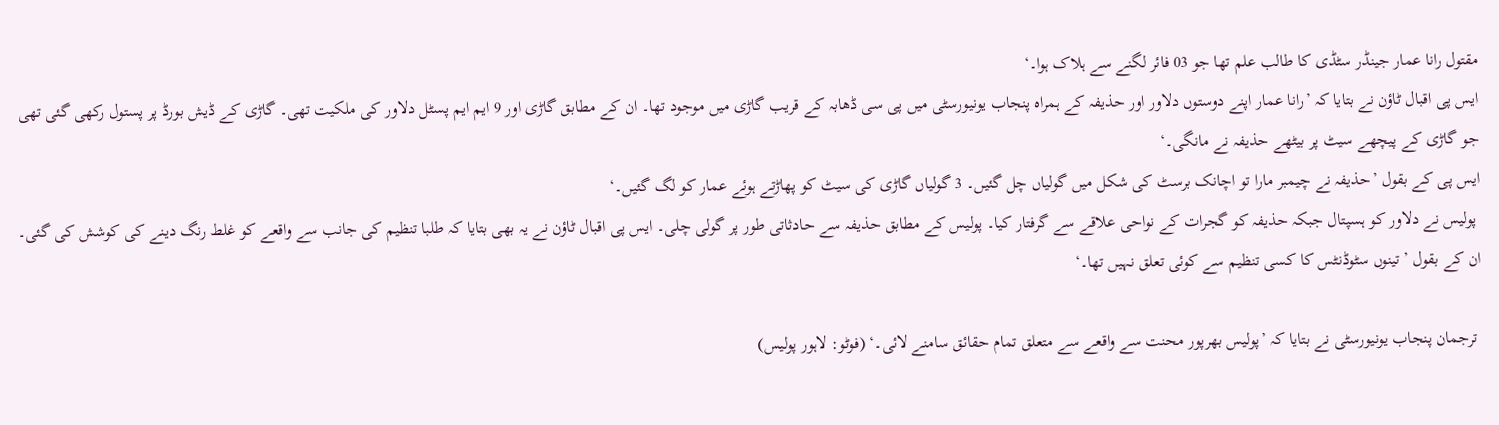مقتول رانا عمار جینڈر سٹڈی کا طالب علم تھا جو 03 فائر لگنے سے ہلاک ہوا۔‘
ایس پی اقبال ٹاؤن نے بتایا کہ ’رانا عمار اپنے دوستوں دلاور اور حذیفہ کے ہمراہ پنجاب یونیورسٹی میں پی سی ڈھابہ کے قریب گاڑی میں موجود تھا۔ ان کے مطابق گاڑی اور 9 ایم ایم پسٹل دلاور کی ملکیت تھی۔ گاڑی کے ڈیش بورڈ پر پستول رکھی گئی تھی جو گاڑی کے پیچھے سیٹ پر بیٹھے حذیفہ نے مانگی۔‘
ایس پی کے بقول ’حذیفہ نے چیمبر مارا تو اچانک برسٹ کی شکل میں گولیاں چل گئیں۔ 3 گولیاں گاڑی کی سیٹ کو پھاڑتے ہوئے عمار کو لگ گئیں۔‘
 پولیس نے دلاور کو ہسپتال جبکہ حذیفہ کو گجرات کے نواحی علاقے سے گرفتار کیا۔ پولیس کے مطابق حذیفہ سے حادثاتی طور پر گولی چلی۔ ایس پی اقبال ٹاؤن نے یہ بھی بتایا کہ طلبا تنظیم کی جانب سے واقعے کو غلط رنگ دینے کی کوشش کی گئی۔ ان کے بقول ’تینوں سٹوڈنٹس کا کسی تنظیم سے کوئی تعلق نہیں تھا۔‘

 ترجمان پنجاب یونیورسٹی نے بتایا کہ ’پولیس بھرپور محنت سے واقعے سے متعلق تمام حقائق سامنے لائی۔‘ (فوٹو: لاہور پولیس)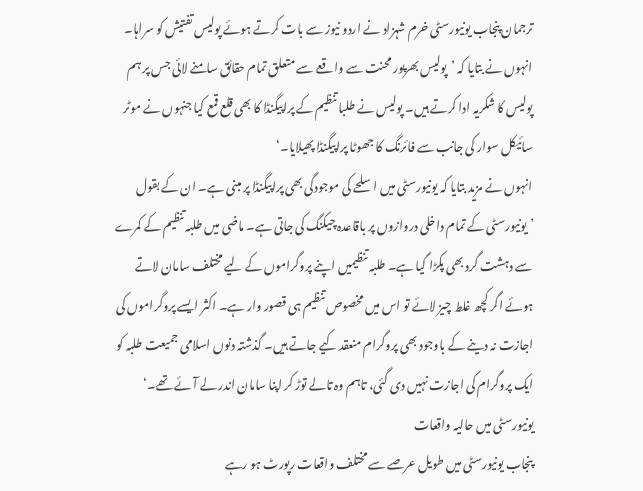ترجمان پنجاب یونیورسٹی خرم شہزاد نے اردو نیوز سے بات کرتے ہوئے پولیس تفتیش کو سراہا۔ انہوں نے بتایا کہ ’پولیس بھرپور محنت سے واقعے سے متعلق تمام حقائق سامنے لائی جس پر ہم پولیس کا شکریہ ادا کرتے ہیں۔ پولیس نے طلبا تنظیم کے پراپیگنڈا کا بھی قلع قمع کیا جنہوں نے موٹر سائیکل سوار کی جانب سے فائرنگ کا جھوٹا پراپیگنڈا پھیلایا۔‘
انہوں نے مزید بتایا کہ یونیورسٹی میں اسلحے کی موجودگی بھی پراپیگنڈا پر مبنی ہے۔ ان کے بقول ’یونیورسٹی کے تمام داخلی دروازوں پر باقاعدہ چیکنگ کی جاتی ہے۔ ماضی میں طلبہ تنظیم کے کمرے سے دہشت گرد بھی پکڑا گیا ہے۔ طلبہ تنظیمیں اپنے پروگراموں کے لیے مختلف سامان لاتے ہوئے اگر کچھ غلط چیز لائے تو اس میں مخصوص تنظیم ہی قصور وار ہے۔ اکثر ایسے پروگراموں کی اجازت نہ دینے کے باوجود بھی پروگرام منعقد کیے جاتے ہیں۔ گذشتہ دنوں اسلامی جمیعت طلبہ کو ایک پروگرام کی اجازت نہیں دی گئی، تاہم وہ تالے توڑ کر اپنا سامان اندر لے آئے تھے۔‘
یونیورسٹی میں حالیہ واقعات
پنجاب یونیورسٹی میں طویل عرصے سے مختلف واقعات رپورٹ ہو رہے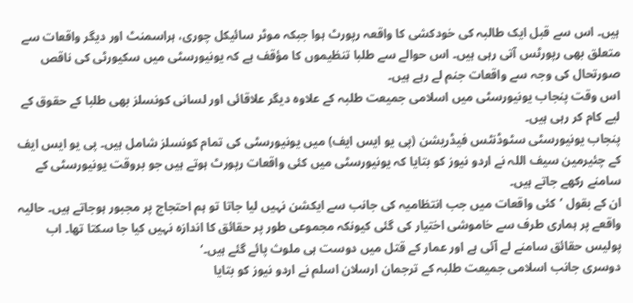ہیں۔ اس سے قبل ایک طالبہ کی خودکشی کا واقعہ رپورٹ ہوا جبکہ موٹر سائیکل چوری، ہراسمنٹ اور دیگر واقعات سے متعلق بھی رپورٹس آتی رہی ہیں۔ اس حوالے سے طلبا تنظیموں کا مؤقف ہے کہ یونیورسٹی میں سکیورٹی کی ناقص صورتحال کی وجہ سے واقعات جنم لے رہے ہیں۔
اس وقت پنجاب یونیورسٹی میں اسلامی جمیعت طلبہ کے علاوہ دیگر علاقائی اور لسانی کونسلز بھی طلبا کے حقوق کے لیے کام کر رہی ہیں۔
پنجاب یونیورسٹی سٹوڈنٹس فیڈریشن (پی یو ایس ایف) میں یونیورسٹی کی تمام کونسلز شامل ہیں۔ پی یو ایس ایف کے چئیرمین سیف اللہ نے اردو نیوز کو بتایا کہ یونیورسٹی میں کئی واقعات رپورٹ ہوتے ہیں جو بروقت یونیورسٹی کے سامنے رکھے جاتے ہیں۔
ان کے بقول ’کئی واقعات میں جب انتظامیہ کی جانب سے ایکشن نہیں لیا جاتا تو ہم احتجاج پر مجبور ہوجاتے ہیں۔ حالیہ واقعے پر ہماری طرف سے خاموشی اختیار کی گئی کیونکہ مجموعی طور پر حقائق کا اندازہ نہیں کیا جا سکتا تھا۔ اب پولیس حقائق سامنے لے آئی ہے اور عمار کے قتل میں دوست ہی ملوث پائے گئے ہیں۔‘
دوسری جانب اسلامی جمیعت طلبہ کے ترجمان ارسلان اسلم نے اردو نیوز کو بتایا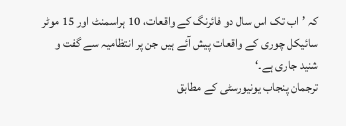کہ ’اب تک اس سال دو فائرنگ کے واقعات، 10 ہراسمنٹ اور 15 موٹر سائیکل چوری کے واقعات پیش آئے ہیں جن پر انتظامیہ سے گفت و شنید جاری ہے۔‘
ترجمان پنجاب یونیورسٹی کے مطابق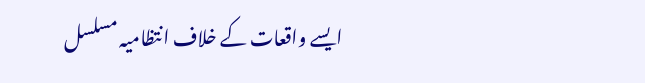ایسے واقعات کے خلاف انتظامیہ مسلسل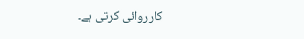کارروائی کرتی ہے۔